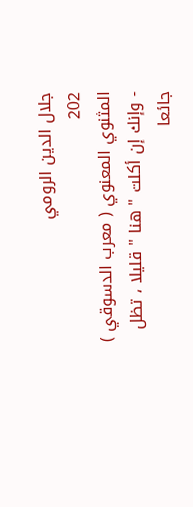جلال الدين الرومي
202
المثنوي المعنوي ( معرب الدسوقي )
- وإنك إن أكلت " هنا " قليلا ، تظل جائعا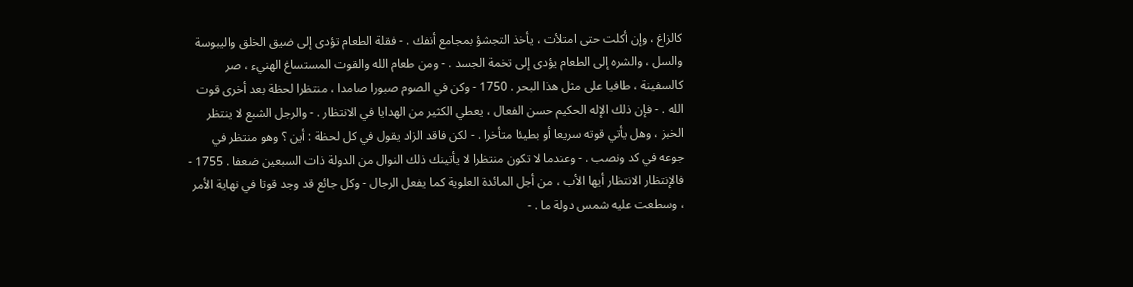كالزاغ ، وإن أكلت حتى امتلأت ، يأخذ التجشؤ بمجامع أنفك . - فقلة الطعام تؤدى إلى ضيق الخلق واليبوسة والسل ، والشره إلى الطعام يؤدى إلى تخمة الجسد . - ومن طعام الله والقوت المستساغ الهنيء ، صر كالسفينة ، طافيا على مثل هذا البحر . 1750 - وكن في الصوم صبورا صامدا ، منتظرا لحظة بعد أخرى قوت الله . - فإن ذلك الإله الحكيم حسن الفعال ، يعطي الكثير من الهدايا في الانتظار . - والرجل الشبع لا ينتظر الخبز ، وهل يأتي قوته سريعا أو بطيئا متأخرا . - لكن فاقد الزاد يقول في كل لحظة : أين ؟ وهو منتظر في جوعه في كد ونصب . - وعندما لا تكون منتظرا لا يأتينك ذلك النوال من الدولة ذات السبعين ضعفا . 1755 - فالإنتظار الانتظار أيها الأب ، من أجل المائدة العلوية كما يفعل الرجال - وكل جائع قد وجد قوتا في نهاية الأمر ، وسطعت عليه شمس دولة ما . -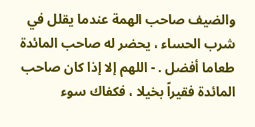والضيف صاحب الهمة عندما يقلل في شرب الحساء ، يحضر له صاحب المائدة طعاما أفضل . - اللهم إلا إذا كان صاحب المائدة فقيراً بخيلا ، فكفاك سوء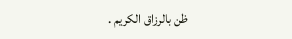ظن بالرزاق الكريم .